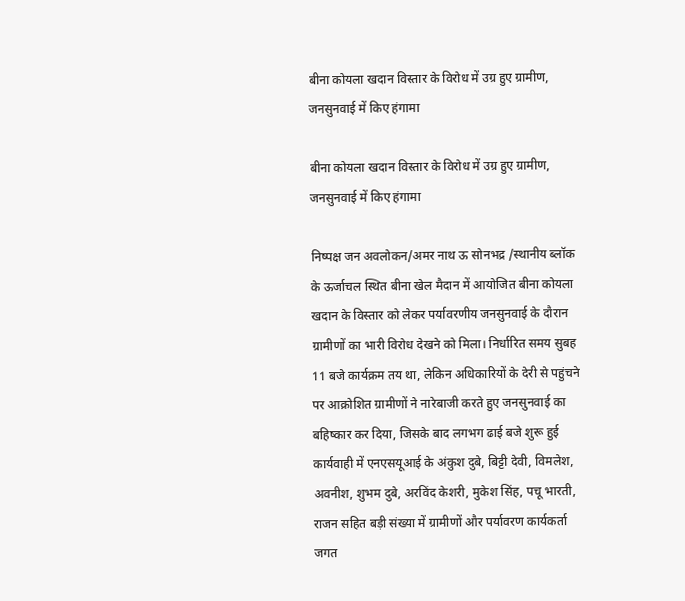बीना कोयला खदान विस्तार के विरोध में उग्र हुए ग्रामीण, जनसुनवाई में किए हंगामा

बीना कोयला खदान विस्तार के विरोध में उग्र हुए ग्रामीण, जनसुनवाई में किए हंगामा

निष्पक्ष जन अवलोकन/अमर नाथ ऊ सोनभद्र /स्थानीय ब्लॉक के ऊर्जाचल स्थित बीना खेल मैदान में आयोजित बीना कोयला खदान के विस्तार को लेकर पर्यावरणीय जनसुनवाई के दौरान ग्रामीणों का भारी विरोध देखने को मिला। निर्धारित समय सुबह 11 बजे कार्यक्रम तय था, लेकिन अधिकारियों के देरी से पहुंचने पर आक्रोशित ग्रामीणों ने नारेबाजी करते हुए जनसुनवाई का बहिष्कार कर दिया, जिसके बाद लगभग ढाई बजे शुरू हुई कार्यवाही में एनएसयूआई के अंकुश दुबे, बिट्टी देवी, विमलेश, अवनीश, शुभम दुबे, अरविंद केशरी, मुकेश सिंह, पचू भारती, राजन सहित बड़ी संख्या में ग्रामीणों और पर्यावरण कार्यकर्ता जगत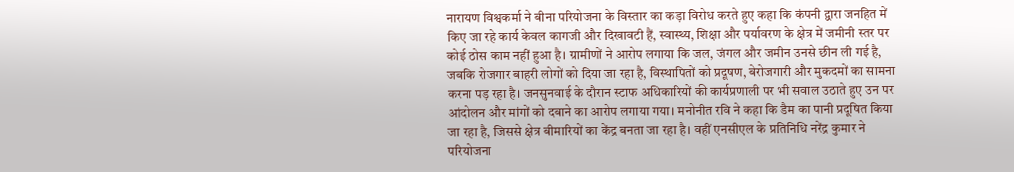नारायण विश्वकर्मा ने बीना परियोजना के विस्तार का कड़ा विरोध करते हुए कहा कि कंपनी द्वारा जनहित में किए जा रहे कार्य केवल कागजी और दिखावटी हैं, स्वास्थ्य, शिक्षा और पर्यावरण के क्षेत्र में जमीनी स्तर पर कोई ठोस काम नहीं हुआ है। ग्रामीणों ने आरोप लगाया कि जल, जंगल और जमीन उनसे छीन ली गई है, जबकि रोजगार बाहरी लोगों को दिया जा रहा है, विस्थापितों को प्रदूषण, बेरोजगारी और मुकदमों का सामना करना पड़ रहा है। जनसुनवाई के दौरान स्टाफ अधिकारियों की कार्यप्रणाली पर भी सवाल उठाते हुए उन पर आंदोलन और मांगों को दबाने का आरोप लगाया गया। मनोनीत रवि ने कहा कि डैम का पानी प्रदूषित किया जा रहा है, जिससे क्षेत्र बीमारियों का केंद्र बनता जा रहा है। वहीं एनसीएल के प्रतिनिधि नरेंद्र कुमार ने परियोजना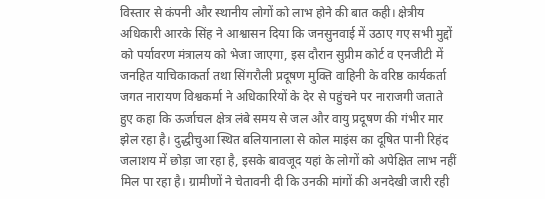विस्तार से कंपनी और स्थानीय लोगों को लाभ होने की बात कही। क्षेत्रीय अधिकारी आरके सिंह ने आश्वासन दिया कि जनसुनवाई में उठाए गए सभी मुद्दों को पर्यावरण मंत्रालय को भेजा जाएगा, इस दौरान सुप्रीम कोर्ट व एनजीटी में जनहित याचिकाकर्ता तथा सिंगरौली प्रदूषण मुक्ति वाहिनी के वरिष्ठ कार्यकर्ता जगत नारायण विश्वकर्मा ने अधिकारियों के देर से पहुंचने पर नाराजगी जताते हुए कहा कि ऊर्जाचल क्षेत्र लंबे समय से जल और वायु प्रदूषण की गंभीर मार झेल रहा है। दुद्धीचुआ स्थित बलियानाला से कोल माइंस का दूषित पानी रिहंद जलाशय में छोड़ा जा रहा है, इसके बावजूद यहां के लोगों को अपेक्षित लाभ नहीं मिल पा रहा है। ग्रामीणों ने चेतावनी दी कि उनकी मांगों की अनदेखी जारी रही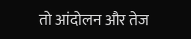तो आंदोलन और तेज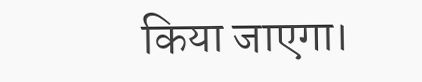किया जाएगा।